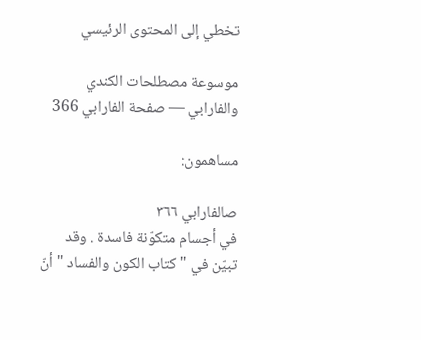تخطي إلى المحتوى الرئيسي

موسوعة مصطلحات الكندي والفارابي — صفحة الفارابي 366

مساهمون:

صالفارابي ٣٦٦
في أجسام متكوّنة فاسدة . وقد تبيّن في " كتاب الكون والفساد " أنّ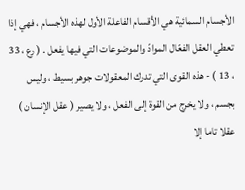الأجسام السمائية هي الأقسام الفاعلة الأول لهذه الأجسام ، فهي إذا تعطي العقل الفعّال الموادّ والموضوعات التي فيها يفعل . ( رع ، 33 ، 13 ) - هذه القوى التي تدرك المعقولات جوهر بسيط ، وليس بجسم ، ولا يخرج من القوة إلى الفعل ، ولا يصير ( عقل الإنسان ) عقلا تاما إلا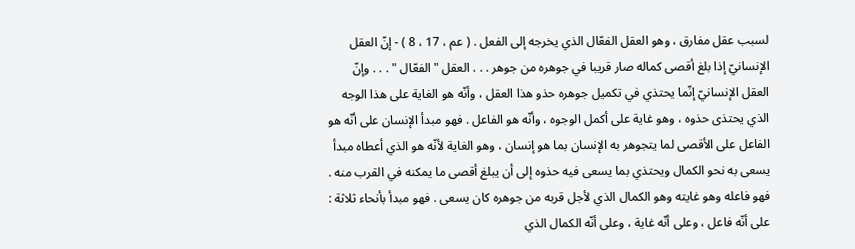لسبب عقل مفارق ، وهو العقل الفعّال الذي يخرجه إلى الفعل . ( عم ، 17 ، 8 ) - إنّ العقل الإنسانيّ إذا بلغ أقصى كماله صار قريبا في جوهره من جوهر . . . العقل " الفعّال " . . . وإنّ العقل الإنسانيّ إنّما يحتذي في تكميل جوهره حذو هذا العقل ، وأنّه هو الغاية على هذا الوجه الذي يحتذى حذوه ، وهو غاية على أكمل الوجوه ، وأنّه هو الفاعل . فهو مبدأ الإنسان على أنّه هو الفاعل على الأقصى لما يتجوهر به الإنسان بما هو إنسان ، وهو الغاية لأنّه هو الذي أعطاه مبدأ يسعى به نحو الكمال ويحتذي بما يسعى فيه حذوه إلى أن يبلغ أقصى ما يمكنه في القرب منه . فهو فاعله وهو غايته وهو الكمال الذي لأجل قربه من جوهره كان يسعى . فهو مبدأ بأنحاء ثلاثة : على أنّه فاعل ، وعلى أنّه غاية ، وعلى أنّه الكمال الذي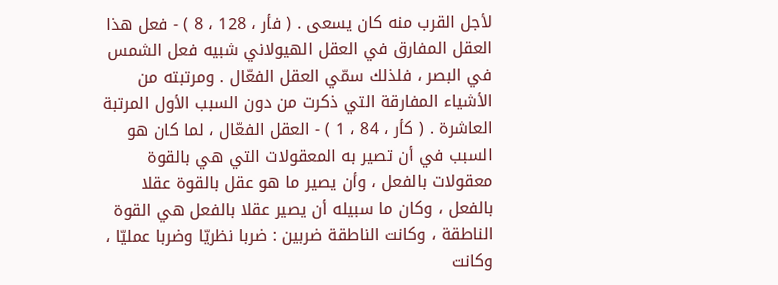لأجل القرب منه كان يسعى . ( فأر ، 128 ، 8 ) - فعل هذا العقل المفارق في العقل الهيولاني شبيه فعل الشمس في البصر ، فلذلك سمّي العقل الفعّال . ومرتبته من الأشياء المفارقة التي ذكرت من دون السبب الأول المرتبة العاشرة . ( كأر ، 84 ، 1 ) - العقل الفعّال ، لما كان هو السبب في أن تصير به المعقولات التي هي بالقوة معقولات بالفعل ، وأن يصير ما هو عقل بالقوة عقلا بالفعل ، وكان ما سبيله أن يصير عقلا بالفعل هي القوة الناطقة ، وكانت الناطقة ضربين : ضربا نظريّا وضربا عمليّا ، وكانت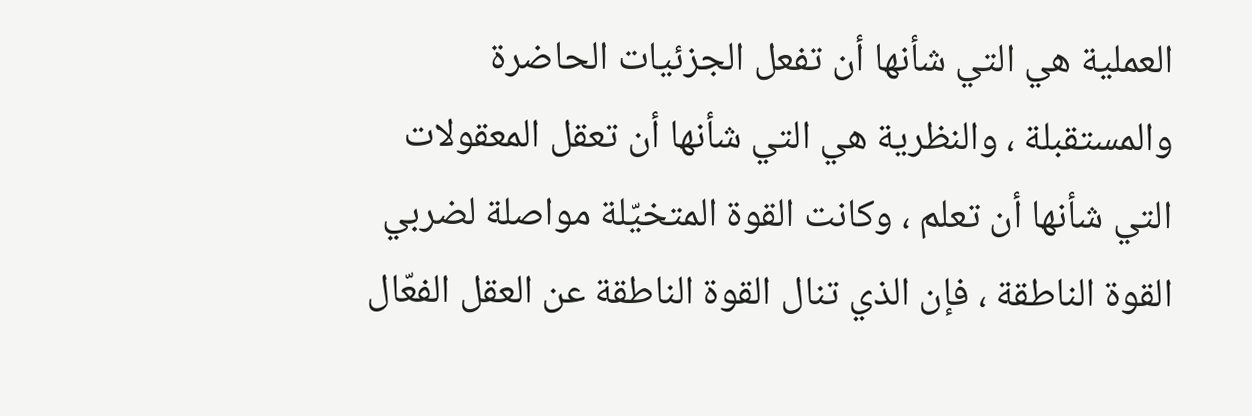العملية هي التي شأنها أن تفعل الجزئيات الحاضرة والمستقبلة ، والنظرية هي التي شأنها أن تعقل المعقولات التي شأنها أن تعلم ، وكانت القوة المتخيّلة مواصلة لضربي القوة الناطقة ، فإن الذي تنال القوة الناطقة عن العقل الفعّال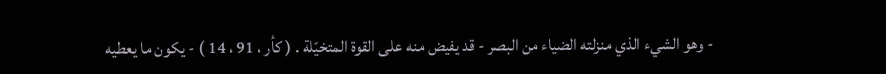- وهو الشيء الذي منزلته الضياء من البصر - قد يفيض منه على القوة المتخيّلة . ( كأر ، 91 ، 14 ) - يكون ما يعطيه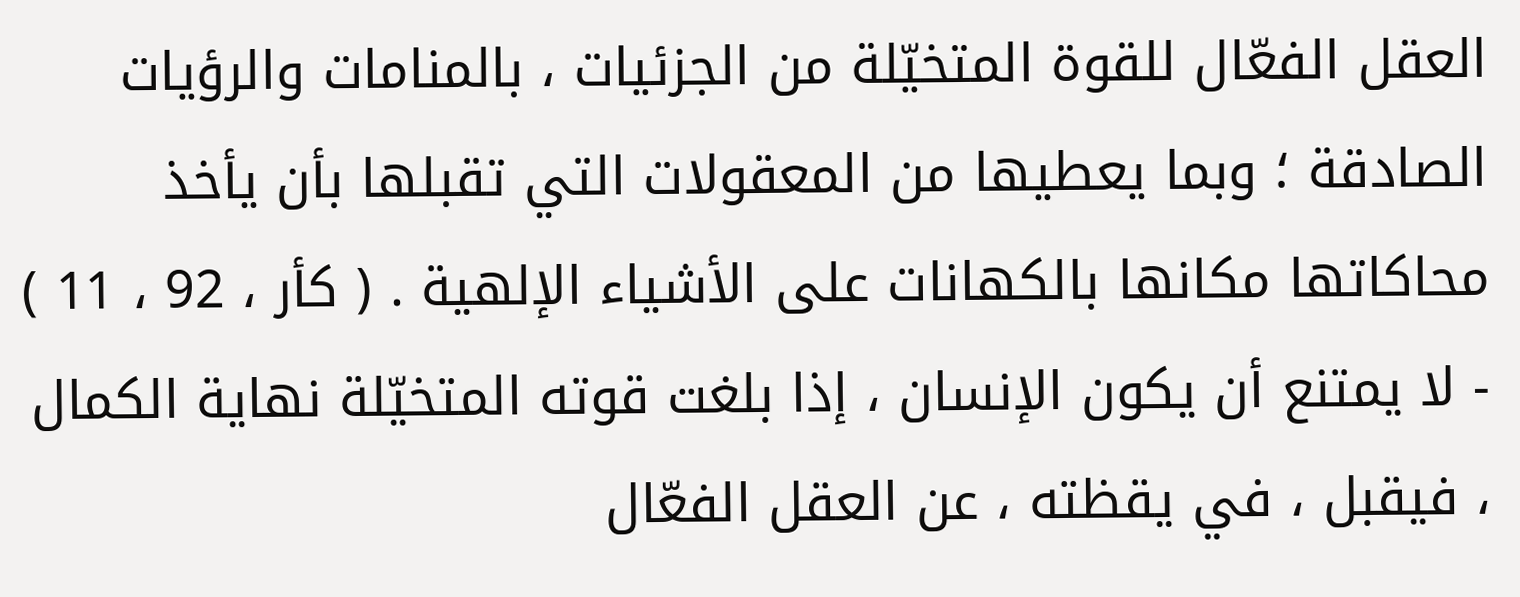العقل الفعّال للقوة المتخيّلة من الجزئيات ، بالمنامات والرؤيات الصادقة ؛ وبما يعطيها من المعقولات التي تقبلها بأن يأخذ محاكاتها مكانها بالكهانات على الأشياء الإلهية . ( كأر ، 92 ، 11 ) - لا يمتنع أن يكون الإنسان ، إذا بلغت قوته المتخيّلة نهاية الكمال ، فيقبل ، في يقظته ، عن العقل الفعّال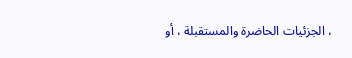، الجزئيات الحاضرة والمستقبلة ، أو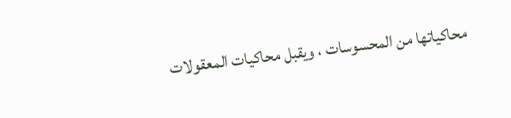محاكياتها من المحسوسات ، ويقبل محاكيات المعقولات